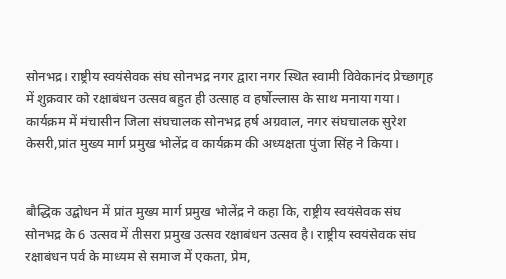सोनभद्र। राष्ट्रीय स्वयंसेवक संघ सोनभद्र नगर द्वारा नगर स्थित स्वामी विवेकानंद प्रेच्छागृह में शुक्रवार को रक्षाबंधन उत्सव बहुत ही उत्साह व हर्षोल्लास के साथ मनाया गया। कार्यक्रम में मंचासीन जिला संघचालक सोनभद्र हर्ष अग्रवाल, नगर संघचालक सुरेश केसरी,प्रांत मुख्य मार्ग प्रमुख भोलेंद्र व कार्यक्रम की अध्यक्षता पुंजा सिंह ने किया।


बौद्धिक उद्बोधन में प्रांत मुख्य मार्ग प्रमुख भोलेंद्र ने कहा कि, राष्ट्रीय स्वयंसेवक संघ सोनभद्र के 6 उत्सव में तीसरा प्रमुख उत्सव रक्षाबंधन उत्सव है। राष्ट्रीय स्वयंसेवक संघ रक्षाबंधन पर्व के माध्यम से समाज में एकता, प्रेम,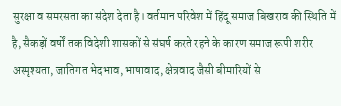सुरक्षा व समरसता का संदेश देता है। वर्तमान परिवेश में हिंदू समाज बिखराव की स्थिति में है, सैकड़ों वर्षों तक विदेशी शासकों से संघर्ष करते रहने के कारण समाज रूपी शरीर अस्पृश्यता, जातिगत भेदभाव, भाषावाद, क्षेत्रवाद जैसी बीमारियों से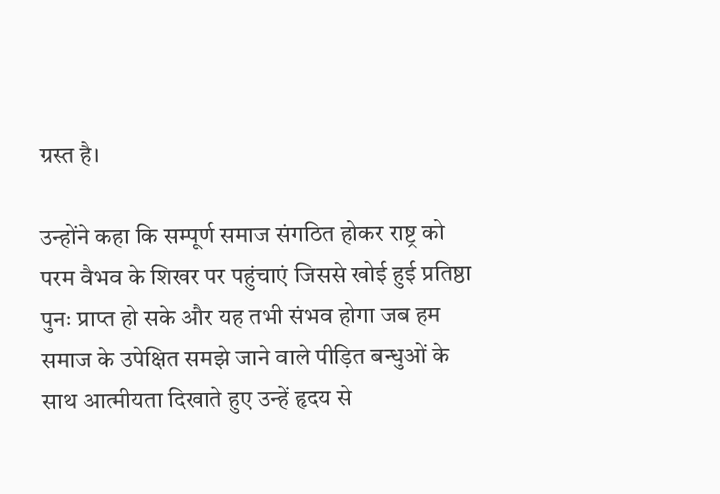ग्रस्त है।

उन्होंने कहा कि सम्पूर्ण समाज संगठित होकर राष्ट्र को परम वैभव के शिखर पर पहुंचाएं जिससे खोई हुई प्रतिष्ठा पुनः प्राप्त हो सके और यह तभी संभव होगा जब हम समाज के उपेक्षित समझे जाने वाले पीड़ित बन्धुओं के साथ आत्मीयता दिखाते हुए उन्हें हृदय से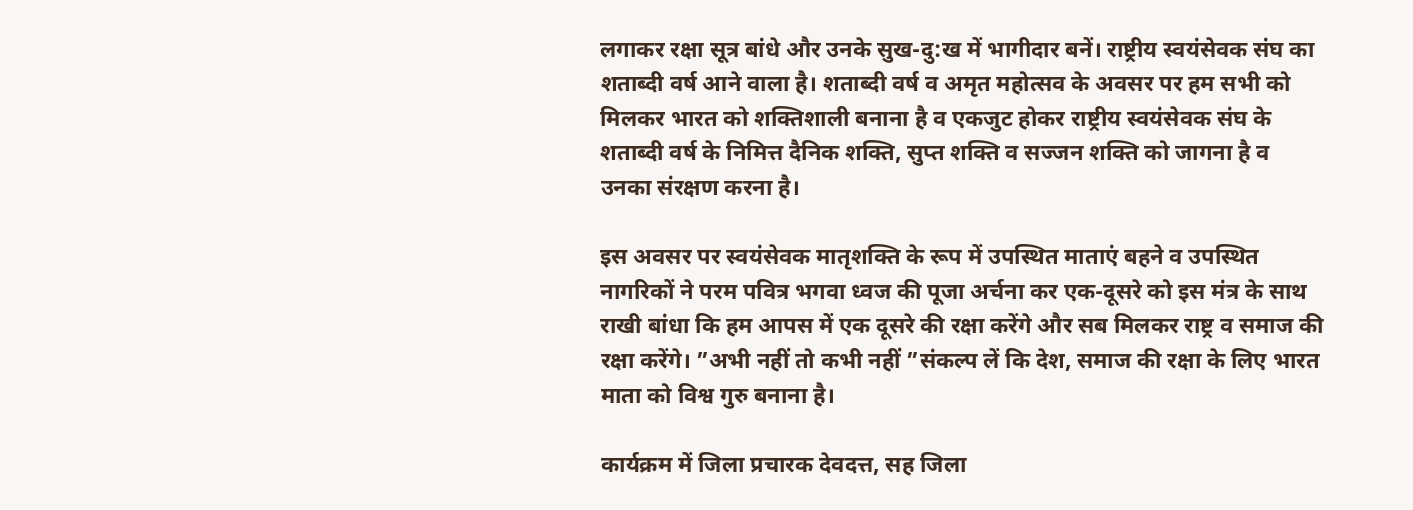लगाकर रक्षा सूत्र बांधे और उनके सुख-दु:ख में भागीदार बनें। राष्ट्रीय स्वयंसेवक संघ का शताब्दी वर्ष आने वाला है। शताब्दी वर्ष व अमृत महोत्सव के अवसर पर हम सभी को मिलकर भारत को शक्तिशाली बनाना है व एकजुट होकर राष्ट्रीय स्वयंसेवक संघ के शताब्दी वर्ष के निमित्त दैनिक शक्ति, सुप्त शक्ति व सज्जन शक्ति को जागना है व उनका संरक्षण करना है।

इस अवसर पर स्वयंसेवक मातृशक्ति के रूप में उपस्थित माताएं बहने व उपस्थित नागरिकों ने परम पवित्र भगवा ध्वज की पूजा अर्चना कर एक-दूसरे को इस मंत्र के साथ राखी बांधा कि हम आपस में एक दूसरे की रक्षा करेंगे और सब मिलकर राष्ट्र व समाज की रक्षा करेंगे। ”अभी नहीं तो कभी नहीं ”संकल्प लें कि देश, समाज की रक्षा के लिए भारत माता को विश्व गुरु बनाना है।

कार्यक्रम में जिला प्रचारक देवदत्त, सह जिला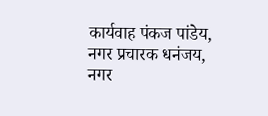कार्यवाह पंकज पांडेय, नगर प्रचारक धनंजय, नगर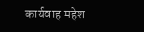कार्यवाह महेश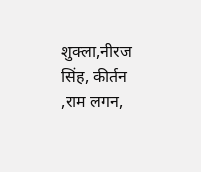शुक्ला,नीरज सिंह, कीर्तन ,राम लगन,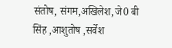संतोष, संगम,अखिलेश,जे0 बी सिंह ,आशुतोष ,सर्वेश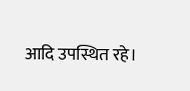आदि उपस्थित रहे।